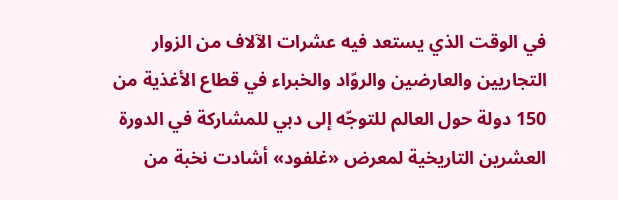في الوقت الذي يستعد فيه عشرات الآلاف من الزوار التجاريين والعارضين والروّاد والخبراء في قطاع الأغذية من 150 دولة حول العالم للتوجّه إلى دبي للمشاركة في الدورة العشرين التاريخية لمعرض «غلفود» أشادت نخبة من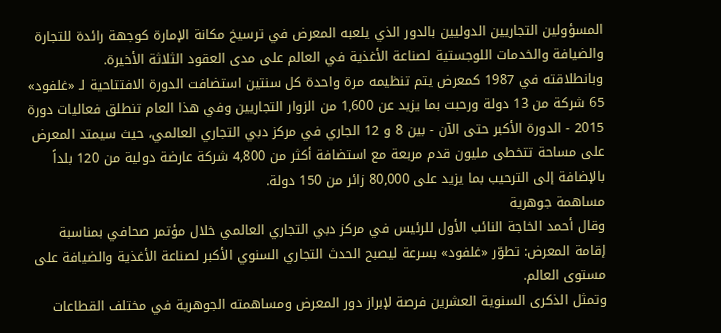المسؤولين التجاريين الدوليين بالدور الذي يلعبه المعرض في ترسيخ مكانة الإمارة كوجهة رائدة للتجارة والضيافة والخدمات اللوجستية لصناعة الأغذية في العالم على مدى العقود الثلاثة الأخيرة.
وبانطلاقته في 1987 كمعرض يتم تنظيمه مرة واحدة كل سنتين استضافت الدورة الافتتاحية لـ «غلفود» 65 شركة من 13 دولة ورحبت بما يزيد عن 1,600 من الزوار التجاريين وفي هذا العام تنطلق فعاليات دورة 2015 - الدورة الأكبر حتى الآن - بين 8 و 12 الجاري في مركز دبي التجاري العالمي، حيث سيمتد المعرض على مساحة تتخطى مليون قدم مربعة مع استضافة أكثر من 4,800 شركة عارضة دولية من 120 بلداً بالإضافة إلى الترحيب بما يزيد على 80,000 زائر من 150 دولة.
مساهمة جوهرية
وقال أحمد الخاجة النائب الأول للرئيس في مركز دبي التجاري العالمي خلال مؤتمر صحافي بمناسبة إقامة المعرض: تطوّر «غلفود» بسرعة ليصبح الحدث التجاري السنوي الأكبر لصناعة الأغذية والضيافة على مستوى العالم.
وتمثل الذكرى السنوية العشرين فرصة لإبراز دور المعرض ومساهمته الجوهرية في مختلف القطاعات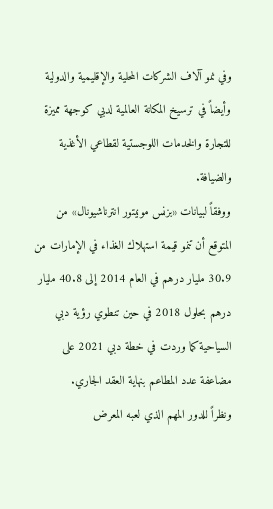وفي نمو آلاف الشركات المحلية والإقليمية والدولية وأيضاً في ترسيخ المكانة العالمية لدبي كوجهة مميزة للتجارة والخدمات اللوجستية لقطاعي الأغذية والضيافة.
ووفقاً لبيانات «بزنس مونيتور انترناشيونال» من المتوقع أن تنمو قيمة استهلاك الغذاء في الإمارات من 30.9 مليار درهم في العام 2014 إلى 40.8 مليار درهم بحلول 2018 في حين تنطوي رؤية دبي السياحية كما وردت في خطة دبي 2021 على مضاعفة عدد المطاعم بنهاية العقد الجاري.
ونظراً للدور المهم الذي لعبه المعرض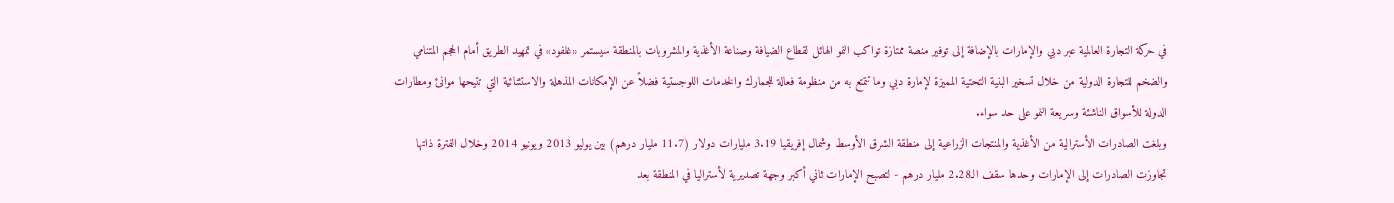في حركة التجارة العالمية عبر دبي والإمارات بالإضافة إلى توفير منصة ممتازة تواكب النمو الهائل لقطاع الضيافة وصناعة الأغذية والمشروبات بالمنطقة سيستمر «غلفود» في تمهيد الطريق أمام الحجم المتنامي والضخم للتجارة الدولية من خلال تسخير البنية التحتية المميزة لإمارة دبي وما تتمتع به من منظومة فعالة للجمارك والخدمات اللوجستية فضلاً عن الإمكانات المذهلة والاستثنائية التي تتيحها موانئ ومطارات الدولة للأسواق الناشئة وسريعة النمو على حد سواء.
وبلغت الصادرات الأسترالية من الأغذية والمنتجات الزراعية إلى منطقة الشرق الأوسط وشمال إفريقيا 3.19 مليارات دولار (11.7 مليار درهم) بين يوليو 2013 ويونيو 2014 وخلال الفترة ذاتها تجاوزت الصادرات إلى الإمارات وحدها سقف الـ2.28 مليار درهم - لتصبح الإمارات ثاني أكبر وجهة تصديرية لأستراليا في المنطقة بعد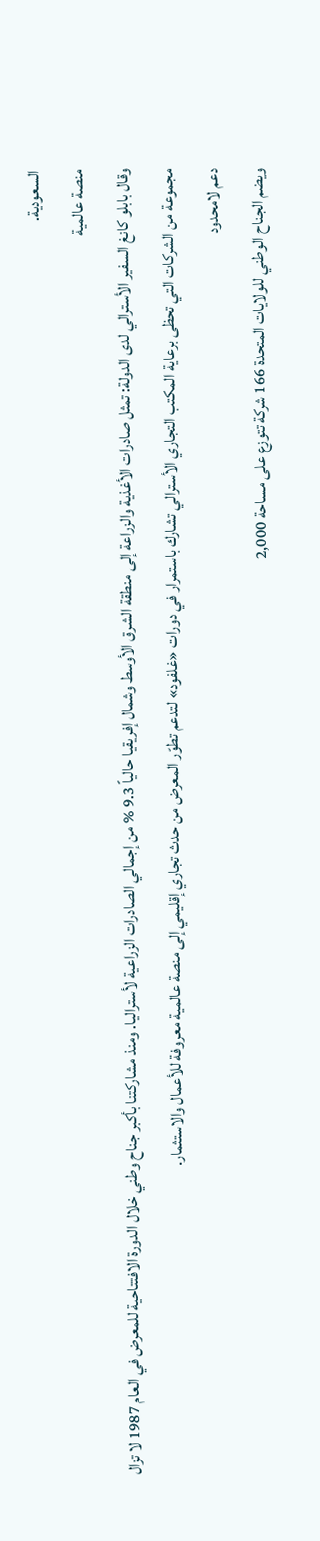السعودية.
منصة عالمية
وقال بابلو كانغ السفير الأسترالي لدى الدولة: تمثل صادرات الأغذية والزراعة إلى منطقة الشرق الأوسط وشمال إفريقيا حالياً 9.3 % من إجمالي الصادرات الزراعية لأستراليا. ومنذ مشاركتنا بأكبر جناح وطني خلال الدورة الافتتاحية للمعرض في العام 1987 لا تزال مجموعة من الشركات التي تحظى برعاية المكتب التجاري الأسترالي تشارك باستمرار في دورات «غلفود» لتدعم تطوّر المعرض من حدث تجاري إقليمي إلى منصة عالمية معروفة للأعمال والاستثمار.
دعم لامحدود
ويضم الجناح الوطني للولايات المتحدة 166 شركة تتوزع على مساحة 2,000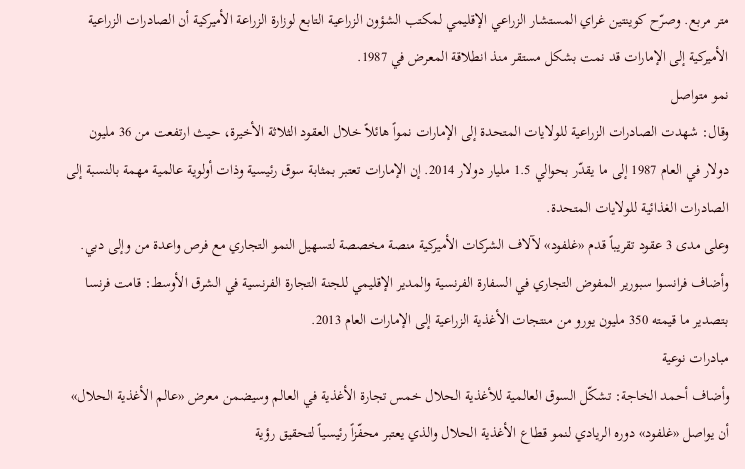متر مربع. وصرّح كوينتين غراي المستشار الزراعي الإقليمي لمكتب الشؤون الزراعية التابع لوزارة الزراعة الأميركية أن الصادرات الزراعية الأميركية إلى الإمارات قد نمت بشكل مستقر منذ انطلاقة المعرض في 1987.
نمو متواصل
وقال: شهدت الصادرات الزراعية للولايات المتحدة إلى الإمارات نمواً هائلاً خلال العقود الثلاثة الأخيرة، حيث ارتفعت من 36 مليون دولار في العام 1987 إلى ما يقدّر بحوالي 1.5 مليار دولار 2014. إن الإمارات تعتبر بمثابة سوق رئيسية وذات أولوية عالمية مهمة بالنسبة إلى الصادرات الغذائية للولايات المتحدة.
وعلى مدى 3 عقود تقريباً قدم «غلفود» لآلاف الشركات الأميركية منصة مخصصة لتسهيل النمو التجاري مع فرص واعدة من وإلى دبي. وأضاف فرانسوا سبورير المفوض التجاري في السفارة الفرنسية والمدير الإقليمي للجنة التجارة الفرنسية في الشرق الأوسط: قامت فرنسا بتصدير ما قيمته 350 مليون يورو من منتجات الأغذية الزراعية إلى الإمارات العام 2013.
مبادرات نوعية
وأضاف أحمد الخاجة: تشكّل السوق العالمية للأغذية الحلال خمس تجارة الأغذية في العالم وسيضمن معرض «عالم الأغذية الحلال» أن يواصل «غلفود» دوره الريادي لنمو قطاع الأغذية الحلال والذي يعتبر محفّزاً رئيسياً لتحقيق رؤية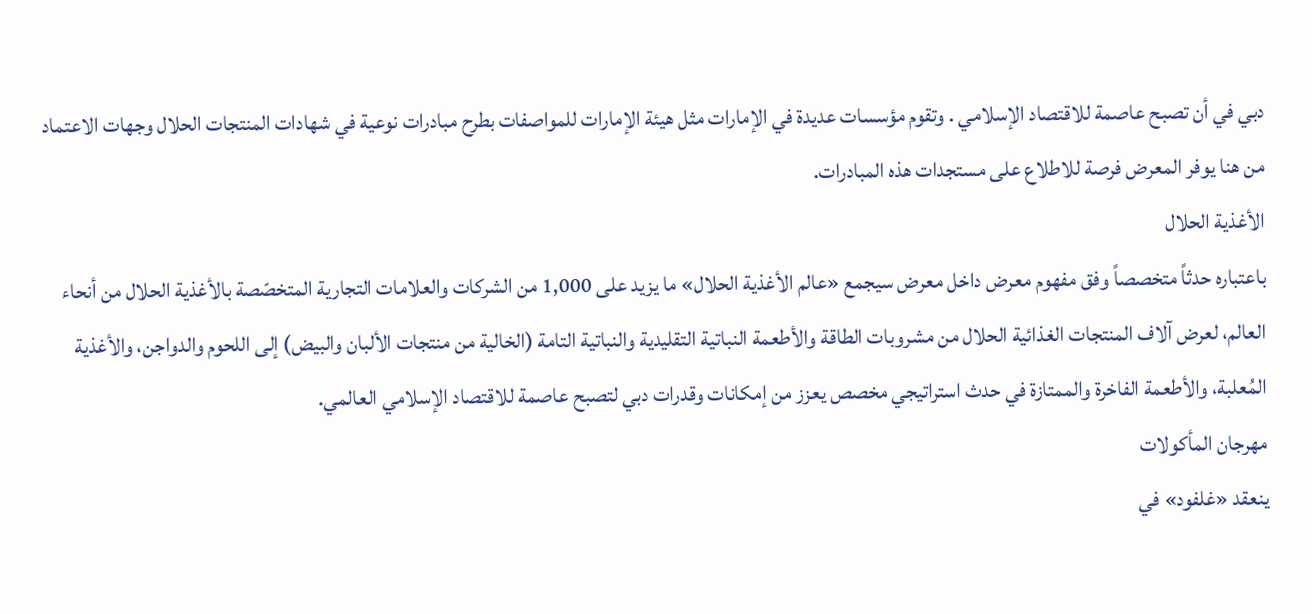دبي في أن تصبح عاصمة للاقتصاد الإسلامي . وتقوم مؤسسات عديدة في الإمارات مثل هيئة الإمارات للمواصفات بطرح مبادرات نوعية في شهادات المنتجات الحلال وجهات الاعتماد من هنا يوفر المعرض فرصة للاطلاع على مستجدات هذه المبادرات.
الأغذية الحلال
باعتباره حدثاً متخصصاً وفق مفهوم معرض داخل معرض سيجمع «عالم الأغذية الحلال» ما يزيد على 1,000 من الشركات والعلامات التجارية المتخصّصة بالأغذية الحلال من أنحاء العالم، لعرض آلاف المنتجات الغذائية الحلال من مشروبات الطاقة والأطعمة النباتية التقليدية والنباتية التامة (الخالية من منتجات الألبان والبيض) إلى اللحوم والدواجن، والأغذية المُعلبة، والأطعمة الفاخرة والممتازة في حدث استراتيجي مخصص يعزز من إمكانات وقدرات دبي لتصبح عاصمة للاقتصاد الإسلامي العالمي.
مهرجان المأكولات
ينعقد «غلفود» في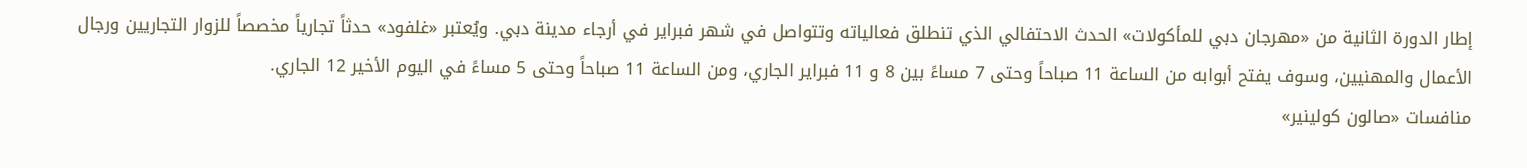إطار الدورة الثانية من «مهرجان دبي للمأكولات» الحدث الاحتفالي الذي تنطلق فعالياته وتتواصل في شهر فبراير في أرجاء مدينة دبي. ويُعتبر «غلفود» حدثاً تجارياً مخصصاً للزوار التجاريين ورجال الأعمال والمهنيين، وسوف يفتح أبوابه من الساعة 11 صباحاً وحتى 7 مساءً بين 8 و 11 فبراير الجاري، ومن الساعة 11 صباحاً وحتى 5 مساءً في اليوم الأخير 12 الجاري.
منافسات «صالون كولينير»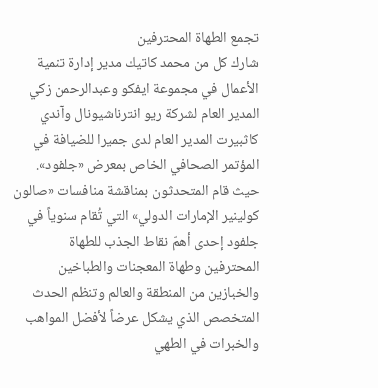تجمع الطهاة المحترفين
شارك كل من محمد كاتيك مدير إدارة تنمية الأعمال في مجموعة ايفكو وعبدالرحمن زكي المدير العام لشركة ريو انترناشيونال وآندي كاثبيرت المدير العام لدى جميرا للضيافة في المؤتمر الصحافي الخاص بمعرض «جلفود».
حيث قام المتحدثون بمناقشة منافسات «صالون كولينير الإمارات الدولي» التي تُقام سنوياً في جلفود إحدى أهمّ نقاط الجذب للطهاة المحترفين وطهاة المعجنات والطباخين والخبازين من المنطقة والعالم وتنظم الحدث المتخصص الذي يشكل عرضاً لأفضل المواهب والخبرات في الطهي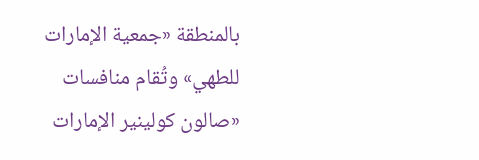بالمنطقة «جمعية الإمارات للطهي» وتُقام منافسات «صالون كولينير الإمارات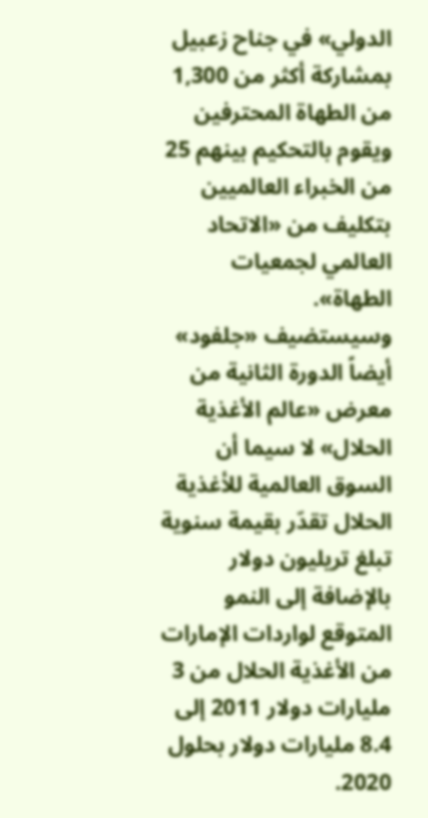الدولي» في جناح زعبيل بمشاركة أكثر من 1,300 من الطهاة المحترفين ويقوم بالتحكيم بينهم 25 من الخبراء العالميين بتكليف من «الاتحاد العالمي لجمعيات الطهاة».
وسيستضيف «جلفود» أيضاً الدورة الثانية من معرض «عالم الأغذية الحلال» لا سيما أن السوق العالمية للأغذية الحلال تقدّر بقيمة سنوية تبلغ تريليون دولار بالإضافة إلى النمو المتوقع لواردات الإمارات من الأغذية الحلال من 3 مليارات دولار 2011 إلى 8.4 مليارات دولار بحلول 2020.